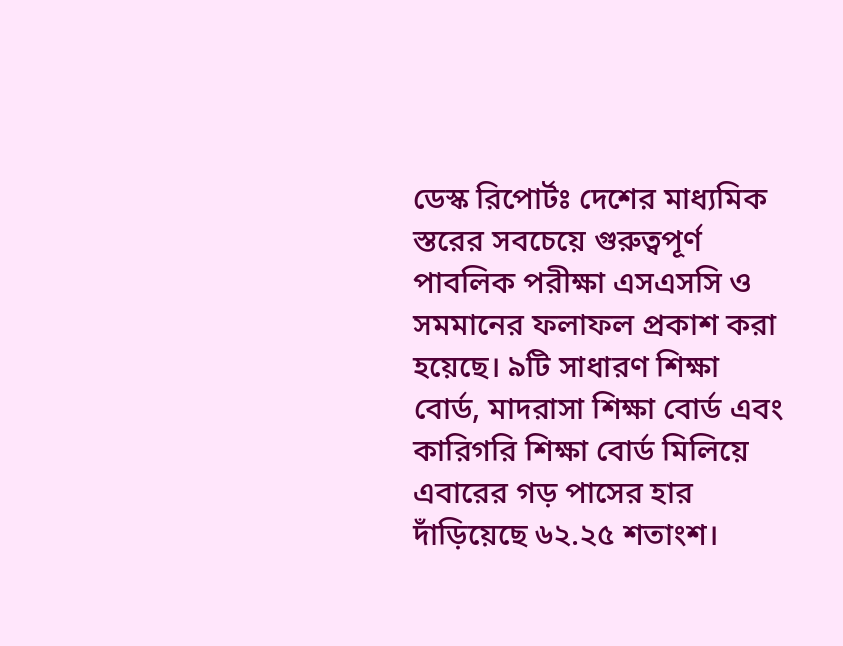ডেস্ক রিপোর্টঃ দেশের মাধ্যমিক স্তরের সবচেয়ে গুরুত্বপূর্ণ পাবলিক পরীক্ষা এসএসসি ও সমমানের ফলাফল প্রকাশ করা হয়েছে। ৯টি সাধারণ শিক্ষা বোর্ড, মাদরাসা শিক্ষা বোর্ড এবং কারিগরি শিক্ষা বোর্ড মিলিয়ে এবারের গড় পাসের হার দাঁড়িয়েছে ৬২.২৫ শতাংশ।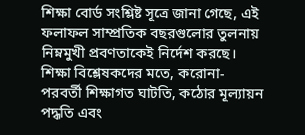শিক্ষা বোর্ড সংশ্লিষ্ট সূত্রে জানা গেছে, এই ফলাফল সাম্প্রতিক বছরগুলোর তুলনায় নিম্নমুখী প্রবণতাকেই নির্দেশ করছে। শিক্ষা বিশ্লেষকদের মতে, করোনা-পরবর্তী শিক্ষাগত ঘাটতি, কঠোর মূল্যায়ন পদ্ধতি এবং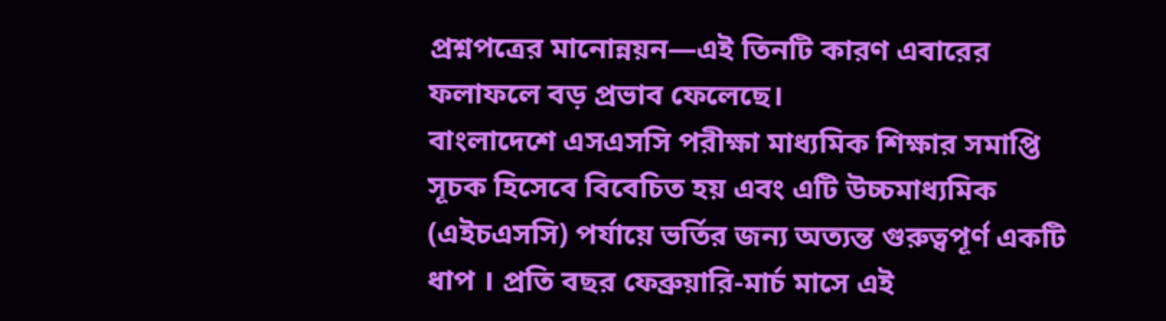প্রশ্নপত্রের মানোন্নয়ন—এই তিনটি কারণ এবারের ফলাফলে বড় প্রভাব ফেলেছে।
বাংলাদেশে এসএসসি পরীক্ষা মাধ্যমিক শিক্ষার সমাপ্তি সূচক হিসেবে বিবেচিত হয় এবং এটি উচ্চমাধ্যমিক (এইচএসসি) পর্যায়ে ভর্তির জন্য অত্যন্ত গুরুত্বপূর্ণ একটি ধাপ । প্রতি বছর ফেব্রুয়ারি-মার্চ মাসে এই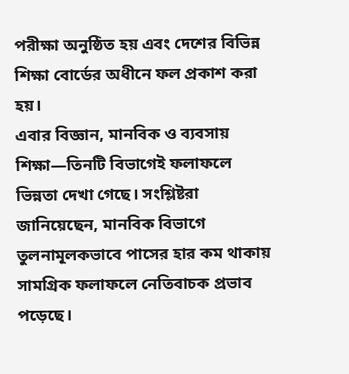পরীক্ষা অনুষ্ঠিত হয় এবং দেশের বিভিন্ন শিক্ষা বোর্ডের অধীনে ফল প্রকাশ করা হয়।
এবার বিজ্ঞান, মানবিক ও ব্যবসায় শিক্ষা—তিনটি বিভাগেই ফলাফলে ভিন্নতা দেখা গেছে। সংশ্লিষ্টরা জানিয়েছেন, মানবিক বিভাগে তুলনামূলকভাবে পাসের হার কম থাকায় সামগ্রিক ফলাফলে নেতিবাচক প্রভাব পড়েছে।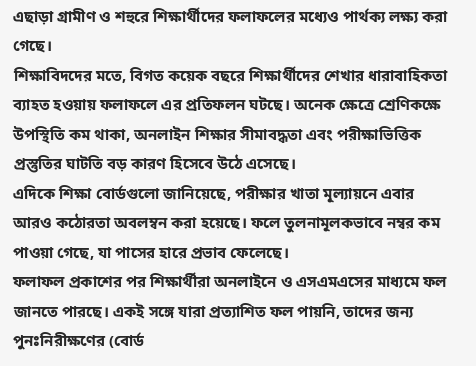এছাড়া গ্রামীণ ও শহুরে শিক্ষার্থীদের ফলাফলের মধ্যেও পার্থক্য লক্ষ্য করা গেছে।
শিক্ষাবিদদের মতে, বিগত কয়েক বছরে শিক্ষার্থীদের শেখার ধারাবাহিকতা ব্যাহত হওয়ায় ফলাফলে এর প্রতিফলন ঘটছে। অনেক ক্ষেত্রে শ্রেণিকক্ষে উপস্থিতি কম থাকা, অনলাইন শিক্ষার সীমাবদ্ধতা এবং পরীক্ষাভিত্তিক প্রস্তুতির ঘাটতি বড় কারণ হিসেবে উঠে এসেছে।
এদিকে শিক্ষা বোর্ডগুলো জানিয়েছে, পরীক্ষার খাতা মূল্যায়নে এবার আরও কঠোরতা অবলম্বন করা হয়েছে। ফলে তুলনামূলকভাবে নম্বর কম পাওয়া গেছে, যা পাসের হারে প্রভাব ফেলেছে।
ফলাফল প্রকাশের পর শিক্ষার্থীরা অনলাইনে ও এসএমএসের মাধ্যমে ফল জানতে পারছে। একই সঙ্গে যারা প্রত্যাশিত ফল পায়নি, তাদের জন্য পুনঃনিরীক্ষণের (বোর্ড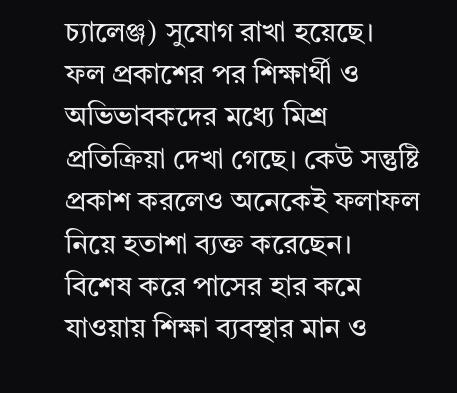চ্যালেঞ্জ) সুযোগ রাখা হয়েছে।
ফল প্রকাশের পর শিক্ষার্থী ও অভিভাবকদের মধ্যে মিশ্র প্রতিক্রিয়া দেখা গেছে। কেউ সন্তুষ্টি প্রকাশ করলেও অনেকেই ফলাফল নিয়ে হতাশা ব্যক্ত করেছেন। বিশেষ করে পাসের হার কমে যাওয়ায় শিক্ষা ব্যবস্থার মান ও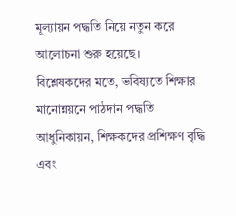মূল্যায়ন পদ্ধতি নিয়ে নতুন করে আলোচনা শুরু হয়েছে।
বিশ্লেষকদের মতে, ভবিষ্যতে শিক্ষার মানোন্নয়নে পাঠদান পদ্ধতি আধুনিকায়ন, শিক্ষকদের প্রশিক্ষণ বৃদ্ধি এবং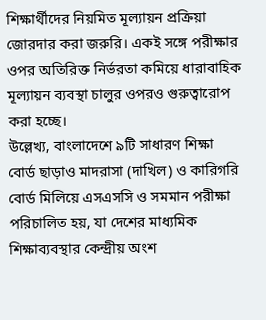শিক্ষার্থীদের নিয়মিত মূল্যায়ন প্রক্রিয়া জোরদার করা জরুরি। একই সঙ্গে পরীক্ষার ওপর অতিরিক্ত নির্ভরতা কমিয়ে ধারাবাহিক মূল্যায়ন ব্যবস্থা চালুর ওপরও গুরুত্বারোপ করা হচ্ছে।
উল্লেখ্য, বাংলাদেশে ৯টি সাধারণ শিক্ষা বোর্ড ছাড়াও মাদরাসা (দাখিল) ও কারিগরি বোর্ড মিলিয়ে এসএসসি ও সমমান পরীক্ষা পরিচালিত হয়, যা দেশের মাধ্যমিক শিক্ষাব্যবস্থার কেন্দ্রীয় অংশ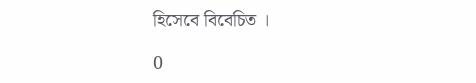হিসেবে বিবেচিত ।

0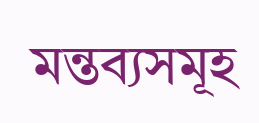মন্তব্যসমূহ